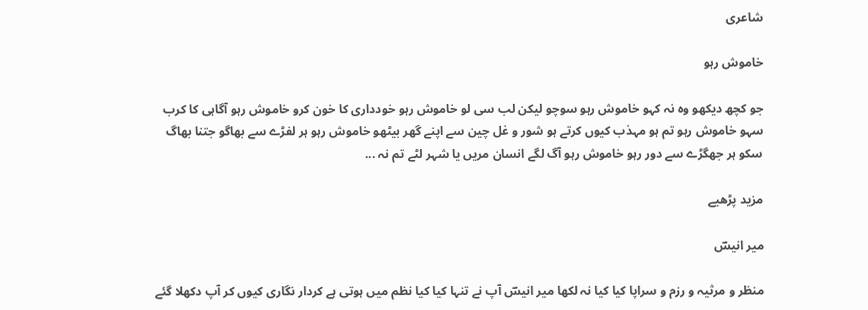شاعری

خاموش رہو

جو کچھ دیکھو وہ نہ کہو خاموش رہو سوچو لیکن لب سی لو خاموش رہو خودداری کا خون کرو خاموش رہو آگاہی کا کرب سہو خاموش رہو تم ہو مہذب کیوں کرتے ہو شور و غل چین سے اپنے گھر بیٹھو خاموش رہو ہر لفڑے سے بھاگو جتنا بھاگ سکو ہر جھگڑے سے دور رہو خاموش رہو آگ لگے انسان مریں یا شہر لٹے تم نہ ...

مزید پڑھیے

میر انیسؔ

منظر و مرثیہ و رزم و سراپا کیا کیا نہ لکھا میر انیسؔ آپ نے تنہا کیا کیا نظم میں ہوتی ہے کردار نگاری کیوں کر آپ دکھلا گئے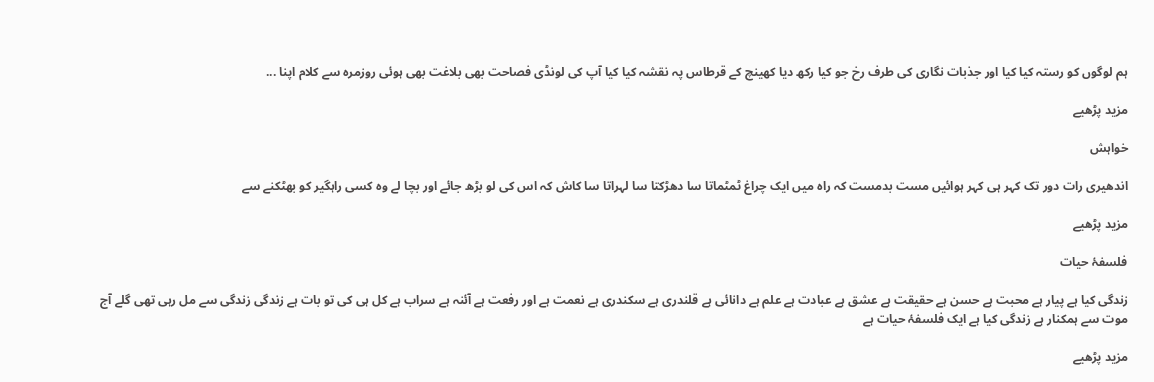ہم لوگوں کو رستہ کیا کیا اور جذبات نگاری کی طرف رخ جو کیا رکھ دیا کھینچ کے قرطاس پہ نقشہ کیا کیا آپ کی لونڈی فصاحت بھی بلاغت بھی ہوئی روزمرہ سے کلام اپنا ...

مزید پڑھیے

خواہش

اندھیری رات دور تک کہر ہی کہر ہوائیں مست بدمست کہ راہ میں ایک چراغ ٹمٹماتا سا دھڑکتا سا لہراتا سا کاش کہ اس کی لو بڑھ جائے اور بچا لے وہ کسی راہگیر کو بھٹکنے سے

مزید پڑھیے

فلسفۂ حیات

زندگی کیا ہے پیار ہے محبت ہے حسن ہے حقیقت ہے عشق ہے عبادت ہے علم ہے دانائی ہے قلندری ہے سکندری ہے نعمت ہے اور رفعت ہے آئنہ ہے سراب ہے کل ہی کی تو بات ہے زندگی زندگی سے مل رہی تھی گلے آج موت سے ہمکنار ہے زندگی کیا ہے ایک فلسفۂ‌ حیات ہے

مزید پڑھیے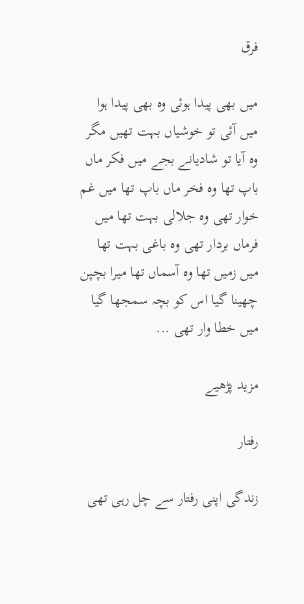فرق

میں بھی پیدا ہوئی وہ بھی پیدا ہوا میں آئی تو خوشیاں بہت تھیں مگر وہ آیا تو شادیانے بجے میں فکر ماں باپ تھا وہ فخر‌ ماں باپ تھا میں غم خوار تھی وہ جلالی بہت تھا میں فرماں بردار تھی وہ باغی بہت تھا میں زمیں تھا وہ آسماں تھا میرا بچپن چھینا گیا اس کو بچہ سمجھا گیا میں خطا‌ وار تھی ...

مزید پڑھیے

رفتار

زندگی اپنی رفتار سے چل رہی تھی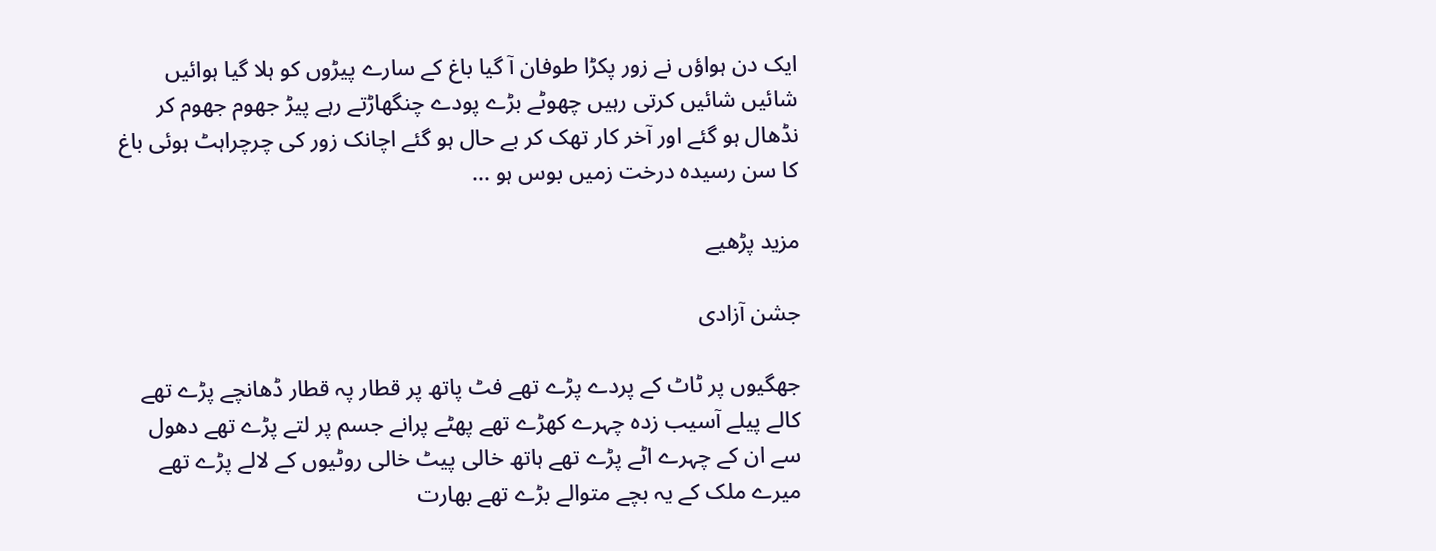ایک دن ہواؤں نے زور پکڑا طوفان آ گیا باغ کے سارے پیڑوں کو ہلا گیا ہوائیں شائیں شائیں کرتی رہیں چھوٹے بڑے پودے چنگھاڑتے رہے پیڑ جھوم جھوم کر نڈھال ہو گئے اور آخر کار تھک کر بے حال ہو گئے اچانک زور کی چرچراہٹ ہوئی باغ کا سن رسیدہ درخت زمیں بوس ہو ...

مزید پڑھیے

جشن آزادی

جھگیوں پر ٹاٹ کے پردے پڑے تھے فٹ پاتھ پر قطار پہ قطار ڈھانچے پڑے تھے کالے پیلے آسیب زدہ چہرے کھڑے تھے پھٹے پرانے جسم پر لتے پڑے تھے دھول سے ان کے چہرے اٹے پڑے تھے ہاتھ خالی پیٹ خالی روٹیوں کے لالے پڑے تھے میرے ملک کے یہ بچے متوالے بڑے تھے بھارت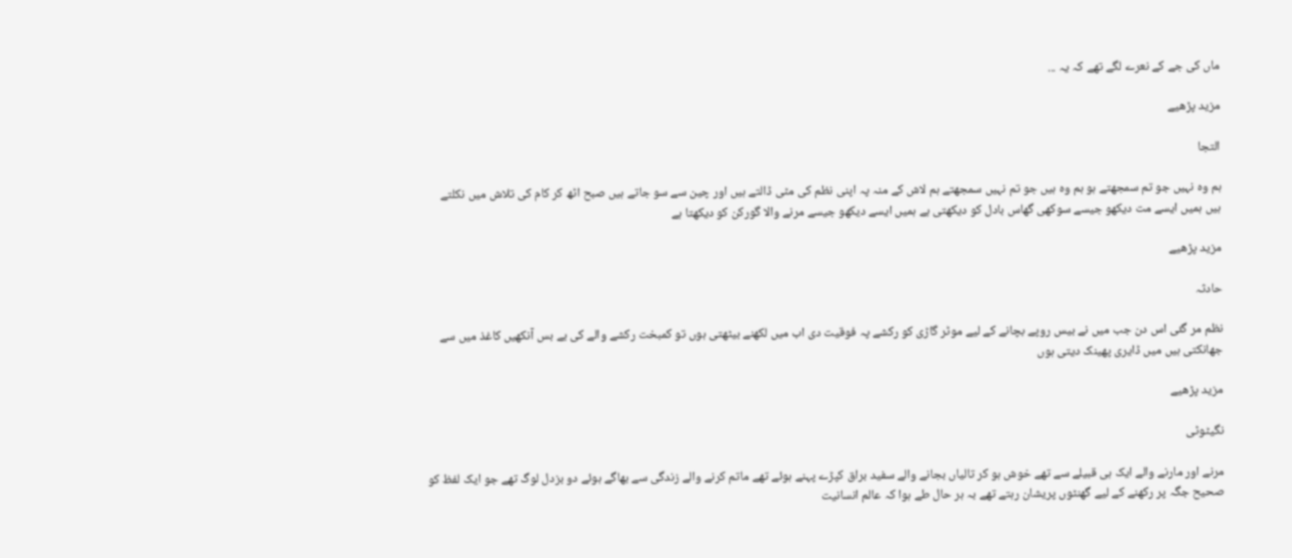ماں کی جے کے نعرے لگے تھے کہ یہ ...

مزید پڑھیے

التجا

ہم وہ نہیں جو تم سمجھتے ہو ہم وہ ہیں جو تم نہیں سمجھتے ہم لاش کے منہ پہ اپنی نظم کی مٹی ڈالتے ہیں اور چین سے سو جاتے ہیں صبح اٹھ کر کام کی تلاش میں نکلتے ہیں ہمیں ایسے مت دیکھو جیسے سوکھی گھاس بادل کو دیکھتی ہے ہمیں ایسے دیکھو جیسے مرنے والا گورکن کو دیکھتا ہے

مزید پڑھیے

حادثہ

نظم مر گئی اس دن جب میں نے بیس روپے بچانے کے لیے موٹر گاڑی کو رکشے پہ فوقیت دی اب میں لکھنے بیٹھتی ہوں تو کمبخت رکشے والے کی بے بس آنکھیں کاغذ میں سے جھانکتی ہیں میں ڈایری پھینک دیتی ہوں

مزید پڑھیے

نگیٹوٹی

مرنے اور مارنے والے ایک ہی قبیلے سے تھے خوش ہو کر تالیاں بجانے والے سفید براق کپڑے پہنے ہوئے تھے ماتم کرنے والے زندگی سے بھاگے ہوئے دو بزدل لوگ تھے جو ایک لفظ کو صحیح جگہ پر رکھنے کے لیے گھنٹوں پریشان رہتے تھے بہ ہر حال طے ہوا کہ عالم انسانیت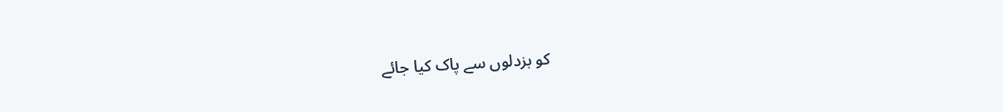کو بزدلوں سے پاک کیا جائے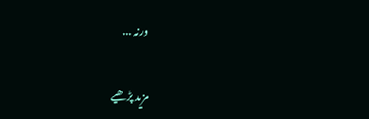ورنہ ...

مزید پڑھیے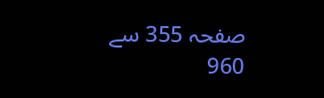صفحہ 355 سے 960